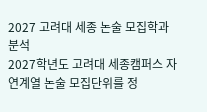2027 고려대 세종 논술 모집학과 분석
2027학년도 고려대 세종캠퍼스 자연계열 논술 모집단위를 정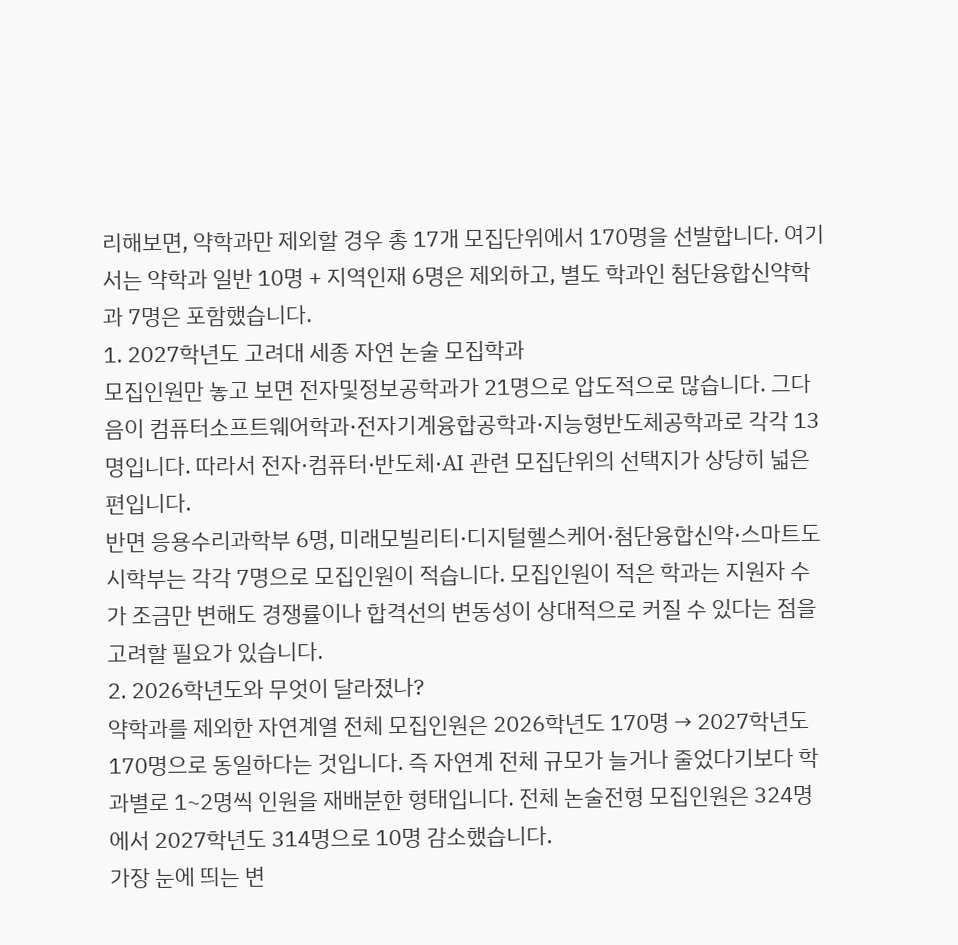리해보면, 약학과만 제외할 경우 총 17개 모집단위에서 170명을 선발합니다. 여기서는 약학과 일반 10명 + 지역인재 6명은 제외하고, 별도 학과인 첨단융합신약학과 7명은 포함했습니다.
1. 2027학년도 고려대 세종 자연 논술 모집학과
모집인원만 놓고 보면 전자및정보공학과가 21명으로 압도적으로 많습니다. 그다음이 컴퓨터소프트웨어학과·전자기계융합공학과·지능형반도체공학과로 각각 13명입니다. 따라서 전자·컴퓨터·반도체·AI 관련 모집단위의 선택지가 상당히 넓은 편입니다.
반면 응용수리과학부 6명, 미래모빌리티·디지털헬스케어·첨단융합신약·스마트도시학부는 각각 7명으로 모집인원이 적습니다. 모집인원이 적은 학과는 지원자 수가 조금만 변해도 경쟁률이나 합격선의 변동성이 상대적으로 커질 수 있다는 점을 고려할 필요가 있습니다.
2. 2026학년도와 무엇이 달라졌나?
약학과를 제외한 자연계열 전체 모집인원은 2026학년도 170명 → 2027학년도 170명으로 동일하다는 것입니다. 즉 자연계 전체 규모가 늘거나 줄었다기보다 학과별로 1~2명씩 인원을 재배분한 형태입니다. 전체 논술전형 모집인원은 324명에서 2027학년도 314명으로 10명 감소했습니다.
가장 눈에 띄는 변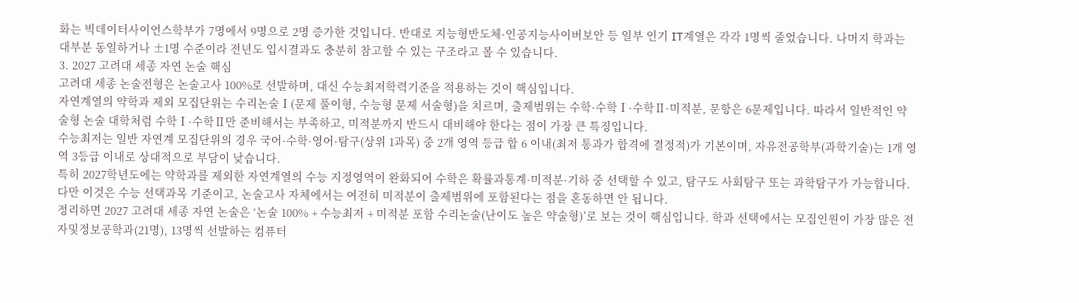화는 빅데이터사이언스학부가 7명에서 9명으로 2명 증가한 것입니다. 반대로 지능형반도체·인공지능사이버보안 등 일부 인기 IT계열은 각각 1명씩 줄었습니다. 나머지 학과는 대부분 동일하거나 ±1명 수준이라 전년도 입시결과도 충분히 참고할 수 있는 구조라고 볼 수 있습니다.
3. 2027 고려대 세종 자연 논술 핵심
고려대 세종 논술전형은 논술고사 100%로 선발하며, 대신 수능최저학력기준을 적용하는 것이 핵심입니다.
자연계열의 약학과 제외 모집단위는 수리논술Ⅰ(문제 풀이형, 수능형 문제 서술형)을 치르며, 출제범위는 수학·수학Ⅰ·수학Ⅱ·미적분, 문항은 6문제입니다. 따라서 일반적인 약술형 논술 대학처럼 수학Ⅰ·수학Ⅱ만 준비해서는 부족하고, 미적분까지 반드시 대비해야 한다는 점이 가장 큰 특징입니다.
수능최저는 일반 자연계 모집단위의 경우 국어·수학·영어·탐구(상위 1과목) 중 2개 영역 등급 합 6 이내(최저 통과가 합격에 결정적)가 기본이며, 자유전공학부(과학기술)는 1개 영역 3등급 이내로 상대적으로 부담이 낮습니다.
특히 2027학년도에는 약학과를 제외한 자연계열의 수능 지정영역이 완화되어 수학은 확률과통계·미적분·기하 중 선택할 수 있고, 탐구도 사회탐구 또는 과학탐구가 가능합니다. 다만 이것은 수능 선택과목 기준이고, 논술고사 자체에서는 여전히 미적분이 출제범위에 포함된다는 점을 혼동하면 안 됩니다.
정리하면 2027 고려대 세종 자연 논술은 ‘논술 100% + 수능최저 + 미적분 포함 수리논술(난이도 높은 약술형)’로 보는 것이 핵심입니다. 학과 선택에서는 모집인원이 가장 많은 전자및정보공학과(21명), 13명씩 선발하는 컴퓨터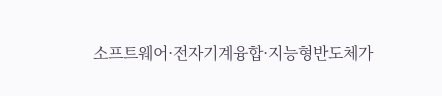소프트웨어·전자기계융합·지능형반도체가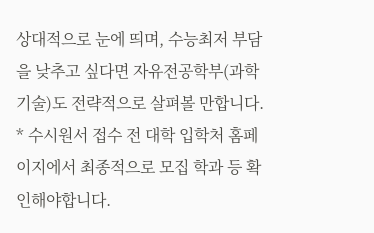상대적으로 눈에 띄며, 수능최저 부담을 낮추고 싶다면 자유전공학부(과학기술)도 전략적으로 살펴볼 만합니다.
* 수시원서 접수 전 대학 입학처 홈페이지에서 최종적으로 모집 학과 등 확인해야합니다.